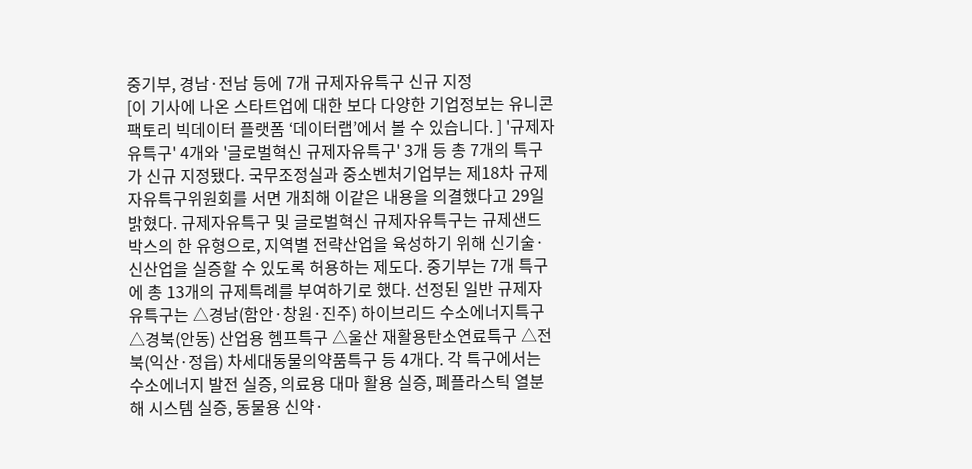중기부, 경남·전남 등에 7개 규제자유특구 신규 지정
[이 기사에 나온 스타트업에 대한 보다 다양한 기업정보는 유니콘팩토리 빅데이터 플랫폼 ‘데이터랩’에서 볼 수 있습니다. ] '규제자유특구' 4개와 '글로벌혁신 규제자유특구' 3개 등 총 7개의 특구가 신규 지정됐다. 국무조정실과 중소벤처기업부는 제18차 규제자유특구위원회를 서면 개최해 이같은 내용을 의결했다고 29일 밝혔다. 규제자유특구 및 글로벌혁신 규제자유특구는 규제샌드박스의 한 유형으로, 지역별 전략산업을 육성하기 위해 신기술·신산업을 실증할 수 있도록 허용하는 제도다. 중기부는 7개 특구에 총 13개의 규제특례를 부여하기로 했다. 선정된 일반 규제자유특구는 △경남(함안·창원·진주) 하이브리드 수소에너지특구 △경북(안동) 산업용 헴프특구 △울산 재활용탄소연료특구 △전북(익산·정읍) 차세대동물의약품특구 등 4개다. 각 특구에서는 수소에너지 발전 실증, 의료용 대마 활용 실증, 폐플라스틱 열분해 시스템 실증, 동물용 신약·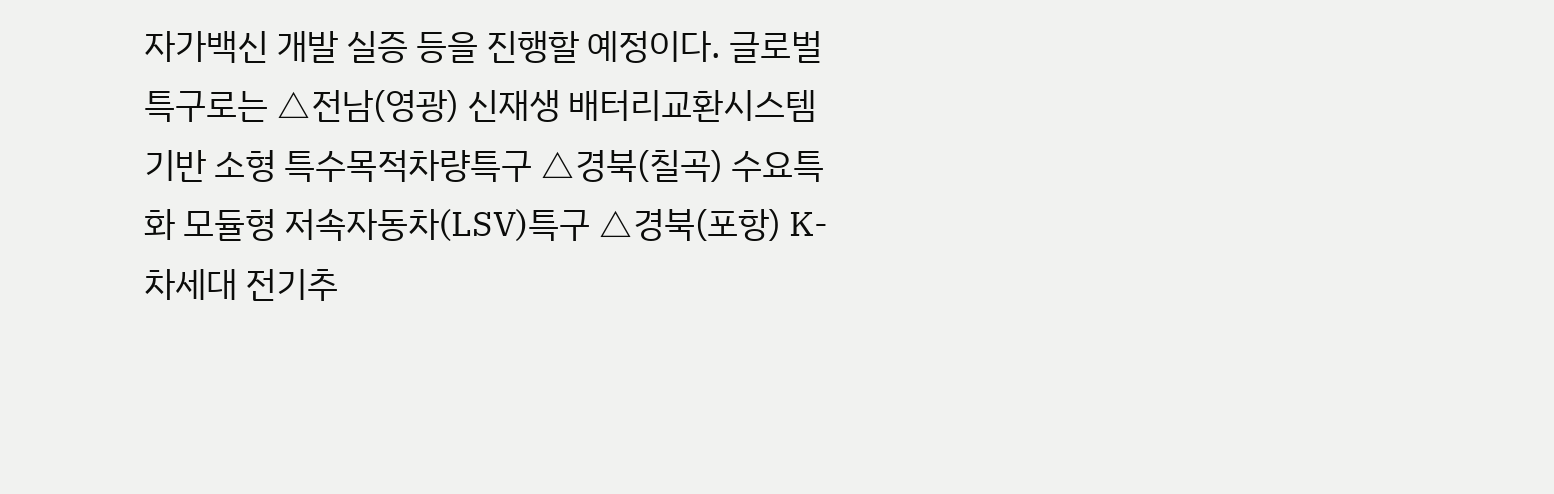자가백신 개발 실증 등을 진행할 예정이다. 글로벌특구로는 △전남(영광) 신재생 배터리교환시스템 기반 소형 특수목적차량특구 △경북(칠곡) 수요특화 모듈형 저속자동차(LSV)특구 △경북(포항) K-차세대 전기추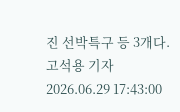진 선박특구 등 3개다.
고석용 기자
2026.06.29 17:43:00